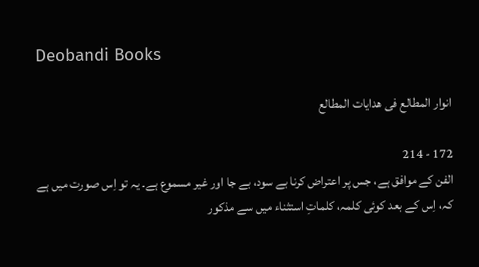Deobandi Books

انوار المطالع فی ھدایات المطالع

172 - 214
الفن کے موافق ہے، جس پر اعتراض کرنا بے سود، بے جا اور غیر مسموع ہے۔ یہ تو اِس صورت میں ہے کہ، اِس کے بعد کوئی کلمہ، کلماتِ استثناء میں سے مذکور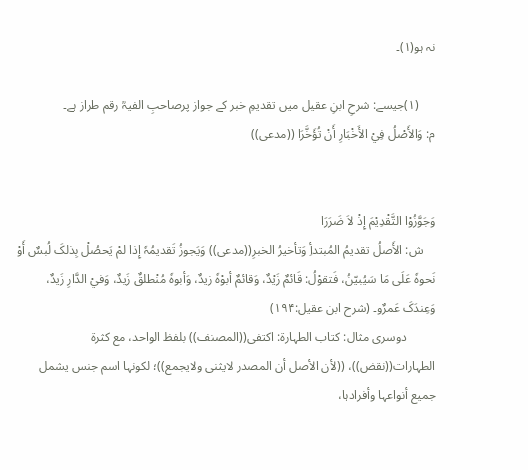نہ ہو(۱)۔

     (۱)جیسے: شرحِ ابنِ عقیل میں تقدیمِ خبر کے جواز پرصاحبِ الفیہؒ رقم طراز ہے۔
م: وَالأَصْلُ فِيْ الأَخْبَارِ أَنْ تُؤَخَّرَا ((مدعی))


وَجَوَّزُوْا التَّقْدِیْمَ إِذْ لاَ ضَرَرَا
    ش: الأَصلُ تقدیمُ المُبتدأِ وَتأخیرُ الخبرِ((مدعی)) وَیَجوزُ تَقدیمُہٗ إِذا لمْ یَحصُلْ بِذلکَ لُبسٌ أَوْ نَحوہٗ عَلَی مَا سَیُبیّنُ، فَتقوْلُ: قَائمٌ زَیْدٌ، وَقائمٌ أبوْہٗ زیدٌ، وَأبوہٗ مُنْطلقٌ زَیدٌ، وَفيْ الدَّارِ زَیدٌ، وَعِندَکَ عَمرٌو۔ (شرح ابن عقیل:۱۹۴)
         دوسری مثال: کتاب الطہارۃ: اکتفی((المصنف)) بلفظ الواحد، مع کثرۃ الطہارات((نقض))، ((لأن الأصل أن المصدر لایثنی ولایجمع))؛ لکونہا اسم جنس یشمل جمیع أنواعہا وأفرادہا،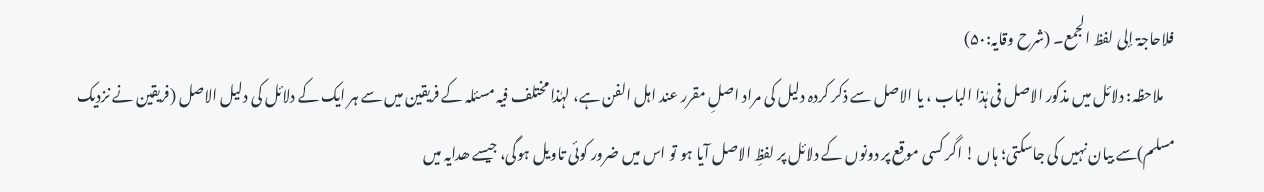فلاحاجۃ إلی لفظ الجمع۔ (شرح وقایہ:۵۰)
    ملاحظہ: دلائل میں مذکور الاصل فی ہٰذا الباب ، یا الاصل سے ذکر کردہ دلیل کی مراد اصلِ مقرر عند اہل الفن ہے، لہٰذا مختلف فیہ مسئلہ کے فریقین میں سے ہر ایک کے دلائل کی دلیل الاصل (فریقین نے نزدیک مسلم)سے بیان نہیں کی جاسکتی؛ ہاں ! اگر کسی موقع پر دونوں کے دلائل پر لفظِ الاصل آیا ہو تو اس میں ضرور کوئی تاویل ہوگی، جیسے ھدایہ میں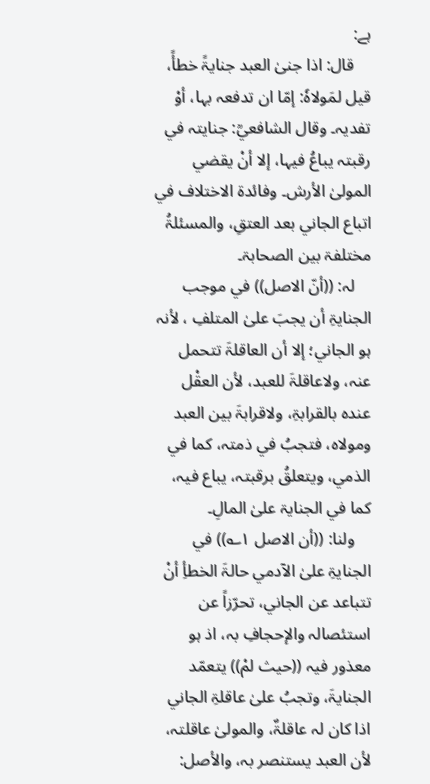ہے:
    قال: اذا جنیٰ العبد جنایۃً خطأً، قیل لمَولاہٗ: إمّا ان تدفعہ بہا، أوْ تفدیہ۔ وقال الشافعيؒ: جنایتہ في رقبتہ یباعُ فیہا، إلا أنْ یقضي المولیٰ الأرش۔ وفائدۃ الاختلاف في اتباع الجاني بعد العتقِ، والمسئلۃُ مختلفۃ بین الصحابۃ۔
    لہ: ((أنّ الاصل)) في موجب الجنایۃِ أن یجبَ علیٰ المتلفِ ، لأنہ ہو الجاني؛ إلا أن العاقلۃَ تتحمل عنہ، ولاعاقلۃَ للعبد، لأن العقْل عندہ بالقرابۃِ، ولاقرابۃَ بین العبد ومولاہ، فتجبُ في ذمتہ، کما في الذمي، ویتعلقُ برقبتہ، یباع فیہ، کما في الجنایۃ علیٰ المالِ۔
    ولنا: ((أن الاصل ۱؎)) في الجنایۃِ علیٰ الآدمي حالۃَ الخطأِ أنْ تتباعد عن الجاني، تحرّزاً عن استئصالہ والإحجافِ بہ، اذ ہو معذور فیہ ((حیث لمْ)) یتعمّد الجنایۃَ، وتجبُ علیٰ عاقلۃِ الجاني اذا کان لہ عاقلۃٌ، والمولیٰ عاقلتہ، لأن العبد یستنصر بہ، والأصل: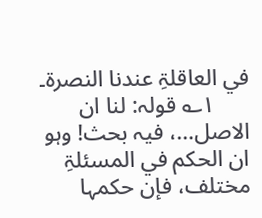في العاقلۃِ عندنا النصرۃ۔
      ۱؎ قولہ: لنا ان الاصل…، فیہ بحث! وہو ان الحکم في المسئلۃِ مختلف، فإن حکمہا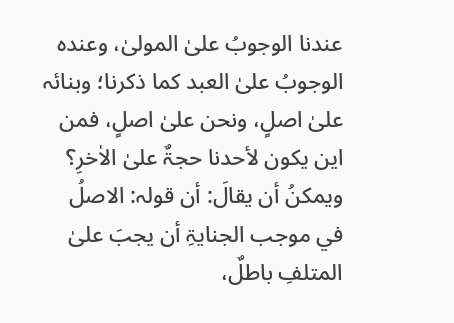عندنا الوجوبُ علیٰ المولیٰ، وعندہ الوجوبُ علیٰ العبد کما ذکرنا؛ وبنائہ علیٰ اصلٍ، ونحن علیٰ اصلٍ، فمن این یکون لأحدنا حجۃٌ علیٰ الاٰخرِ؟ ویمکنُ أن یقالَ: أن قولہ: الاصلُ في موجب الجنایۃِ أن یجبَ علیٰ المتلفِ باطلٌ،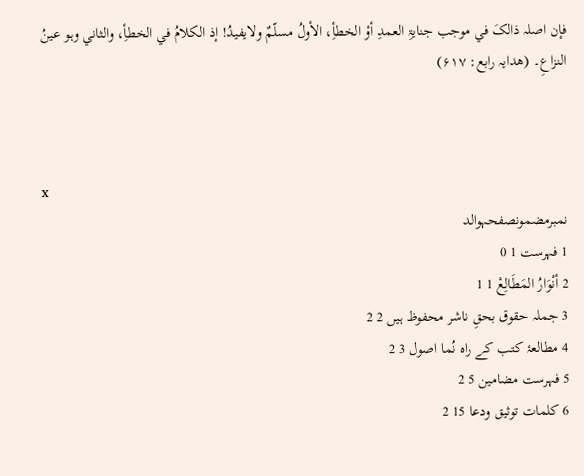فإن اصلہ ذالکَ في موجب جنایۃِ العمدِ أوْ الخطأِ، الأولُ مسلّمٌ ولایفیدُ! إذ الکلامُ في الخطأِ، والثاني وہو عینُ النزاعِ۔ (ھدایہ رابع: ۶۱۷)



x
نمبرمضمونصفحہوالد
1 فہرست 1 0
2 أنْوَارُ المَطَالِعْ 1 1
3 جملہ حقوق بحقِ ناشر محفوظ ہیں 2 2
4 مطالعۂ کتب کے راہ نُما اصول 3 2
5 فہرست مضامین 5 2
6 کلمات توثیق ودعا 15 2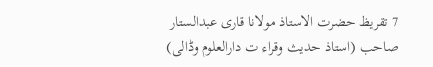7 تقریظ حضرت الاستاذ مولانا قاری عبدالستار صاحب (استاذ حدیث وقراء ت دارالعلوم وڈالی)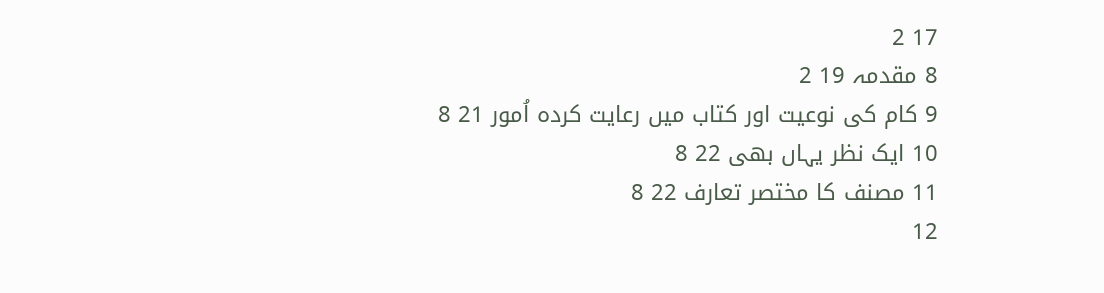17 2
8 مقدمہ 19 2
9 کام کی نوعیت اور کتاب میں رعایت کردہ اُمور 21 8
10 ایک نظر یہاں بھی 22 8
11 مصنف کا مختصر تعارف 22 8
12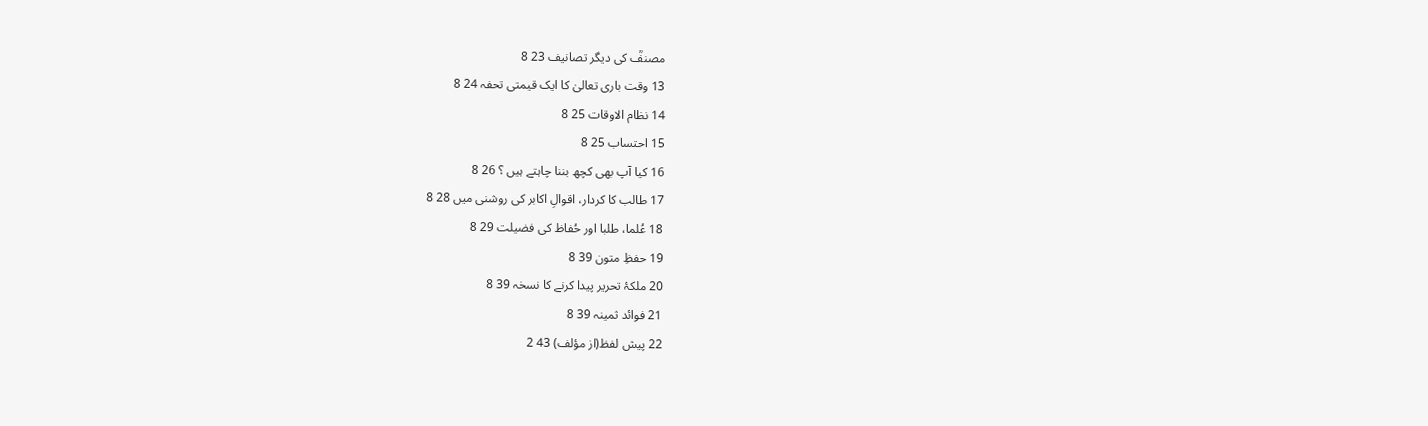مصنفؒ کی دیگر تصانیف 23 8
13 وقت باری تعالیٰ کا ایک قیمتی تحفہ 24 8
14 نظام الاوقات 25 8
15 احتساب 25 8
16 کیا آپ بھی کچھ بننا چاہتے ہیں ؟ 26 8
17 طالب کا کردار، اقوالِ اکابر کی روشنی میں 28 8
18 عُلما، طلبا اور حُفاظ کی فضیلت 29 8
19 حفظِ متون 39 8
20 ملکۂ تحریر پیدا کرنے کا نسخہ 39 8
21 فوائد ثمینہ 39 8
22 پیش لفظ(از مؤلف) 43 2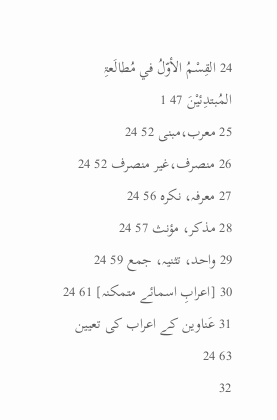24 القِسْمُ الأوّلُ في مُطالَعۃِ المُبتدِئیْنَ 47 1
25 معرب،مبنی 52 24
26 منصرف،غیر منصرف 52 24
27 معرفہ، نکرہ 56 24
28 مذکر، مؤنث 57 24
29 واحد، تثنیہ، جمع 59 24
30 [اعرابِ اسمائے متمکنہ] 61 24
31 عَناوین کے اعراب کی تعیین 63 24
32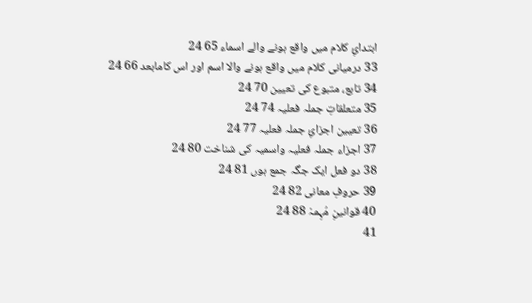ابتدائِ کلام میں واقع ہونے والے اسماء 65 24
33 درمیانی کلام میں واقع ہونے والا اسم اور اس کامابعد 66 24
34 تابع، متبوع کی تعیین 70 24
35 متعلقاتِ جملہ فعلیہ 74 24
36 تعیین اجزائِ جملہ فعلیہ 77 24
37 اجزاء جملہ فعلیہ واسمیہ کی شناخت 80 24
38 دو فعل ایک جگہ جمع ہوں 81 24
39 حروفِ معانی 82 24
40 قوانینِ مُہِمہْ 88 24
41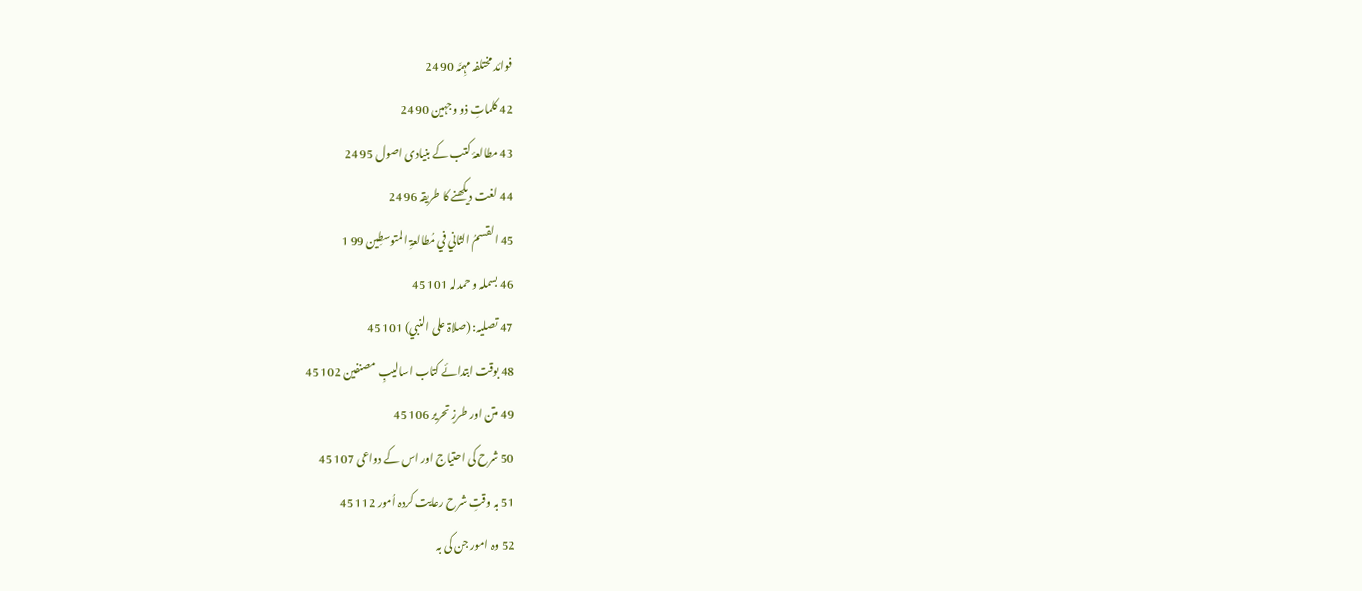فوائد مختلفہ مہِمَّہ 90 24
42 کلماتِ ذو وجہین 90 24
43 مطالعۂ کتب کے بنیادی اصول 95 24
44 لغت دیکھنے کا طریقہ 96 24
45 القسمُ الثاني في مُطالعۃِ المتوسطِین 99 1
46 بسملہ و حمدلہ 101 45
47 تصلیہ: (صلاۃ علی النبي) 101 45
48 بوقت ابتدائے کتاب اسالیبِ مصنفین 102 45
49 متن اور طرزِ تحریر 106 45
50 شرح کی احتیاج اور اس کے دواعی 107 45
51 بہ وقتِ شرح رعایت کردہ اُمور 112 45
52 وہ امور جن کی بہ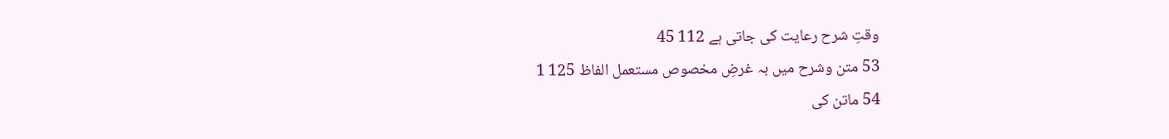وقتِ شرح رعایت کی جاتی ہے 112 45
53 متن وشرح میں بہ غرضِ مخصوص مستعمل الفاظ 125 1
54 ماتن کی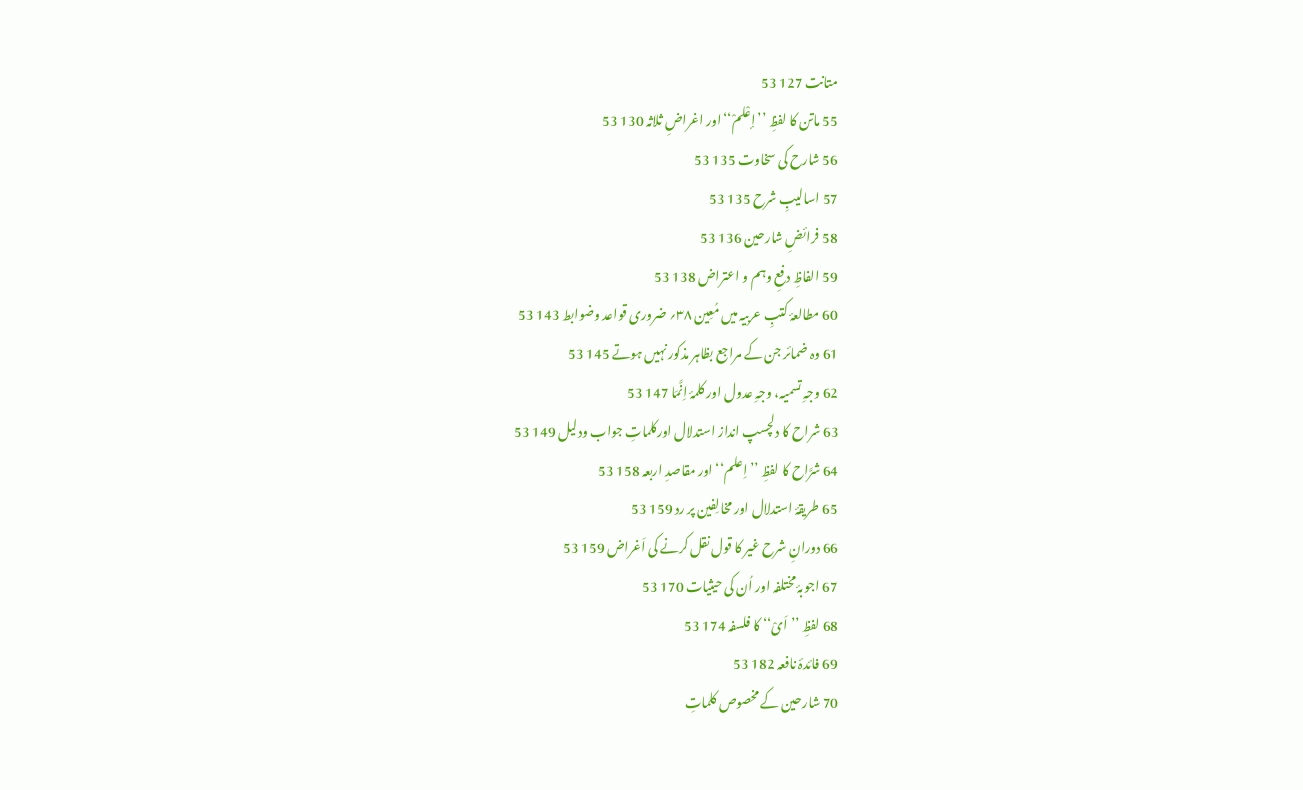متانت 127 53
55 ماتن کا لفظِ ’’إعْلمْ‘‘اور اغراضِ ثلاثہ 130 53
56 شارح کی سخاوت 135 53
57 اسالیبِ شرح 135 53
58 فرائضِ شارحین 136 53
59 الفاظِ دفعِ وہم و اعتراض 138 53
60 مطالعۂ کتبِ عربیہ میں مُعِین ۳۸؍ ضروری قواعد وضوابط 143 53
61 وہ ضمائر جن کے مراجع بظاہر مذکور نہیں ہوتے 145 53
62 وجہِ تسمیہ، وجہِ عدول اور کلمۂ اِنَّمَا 147 53
63 شراح کا دلچسپ انداز استدلال اورکلماتِ جواب ودلیل 149 53
64 شرَّاح کا لفظِ ’’اِعلم‘‘ اور مقاصدِ اربعہ 158 53
65 طریقۂ استدلال اور مخالِفین پر رد 159 53
66 دورانِ شرح غیر کا قول نقل کرنے کی اَغراض 159 53
67 اجوبۂ مختلفہ اور اُن کی حیثیات 170 53
68 لفظِ ’’اَیْ‘‘ کا فلسفہ 174 53
69 فائدۂ نافعہ 182 53
70 شارحین کے مخصوص کلماتِ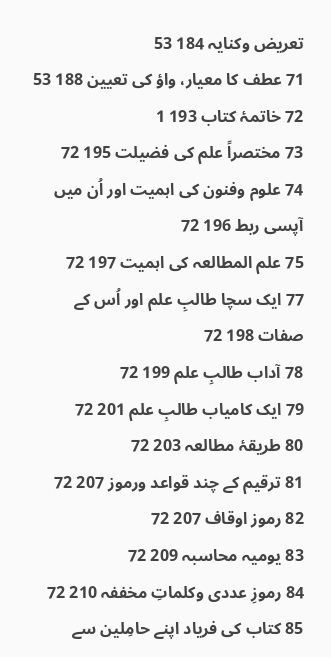تعریض وکنایہ 184 53
71 عطف کا معیار، واؤ کی تعیین 188 53
72 خاتمۂ کتاب 193 1
73 مختصراً علم کی فضیلت 195 72
74 علوم وفنون کی اہمیت اور اُن میں آپسی ربط 196 72
75 علم المطالعہ کی اہمیت 197 72
77 ایک سچا طالبِ علم اور اُس کے صفات 198 72
78 آداب طالبِ علم 199 72
79 ایک کامیاب طالبِ علم 201 72
80 طریقۂ مطالعہ 203 72
81 ترقیم کے چند قواعد ورموز 207 72
82 رموز اوقاف 207 72
83 یومیہ محاسبہ 209 72
84 رموزِ عددی وکلماتِ مخففہ 210 72
85 کتاب کی فریاد اپنے حامِلین سے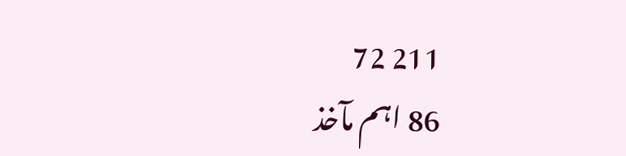211 72
86 اہم مآخذ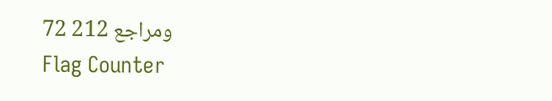ومراجع 212 72
Flag Counter